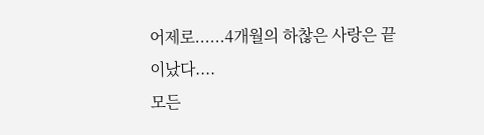어제로......4개월의 하찮은 사랑은 끝이났다....
모든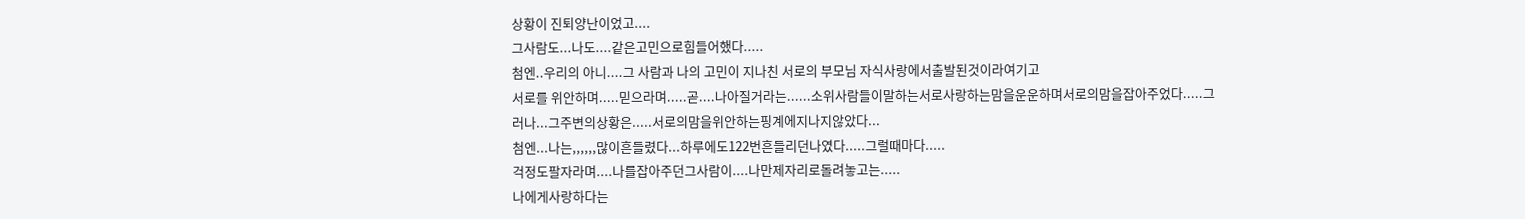상황이 진퇴양난이었고....
그사람도...나도....같은고민으로힘들어했다.....
첨엔..우리의 아니....그 사람과 나의 고민이 지나친 서로의 부모님 자식사랑에서출발된것이라여기고
서로를 위안하며.....믿으라며.....곧....나아질거라는......소위사람들이말하는서로사랑하는맘을운운하며서로의맘을잡아주었다.....그러나...그주변의상황은.....서로의맘을위안하는핑계에지나지않았다...
첨엔...나는,,,,,,많이흔들렸다...하루에도122번흔들리던나였다.....그럴때마다.....
걱정도팔자라며....나를잡아주던그사람이....나만제자리로돌려놓고는.....
나에게사랑하다는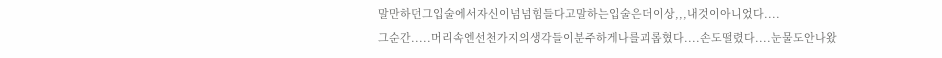말만하던그입술에서자신이넘넘힘들다고말하는입술은더이상,,,내것이아니었다....
그순간.....머리속엔선천가지의생각들이분주하게나를괴롭혔다....손도떨렸다....눈물도안나왔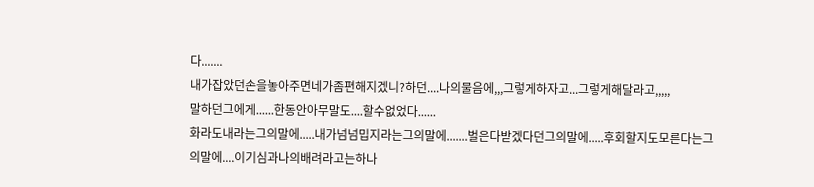다.......
내가잡았던손을놓아주면네가좀편해지겠니?하던....나의물음에,,,그렇게하자고...그렇게해달라고,,,,,
말하던그에게......한동안아무말도....할수없었다......
화라도내라는그의말에.....내가넘넘밉지라는그의말에.......벌은다받겠다던그의말에.....후회할지도모른다는그의말에....이기심과나의배려라고는하나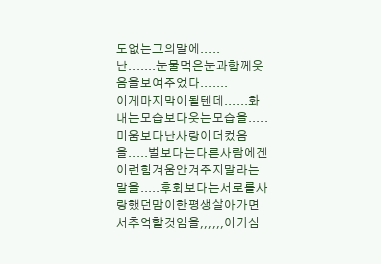도없는그의말에.....
난.......눈물먹은눈과함께웃음을보여주었다.......
이게마지막이될텐데......화내는모습보다웃는모습을.....미움보다난사랑이더컸음을.....벌보다는다른사람에겐이런힘겨움안겨주지말라는말을.....후회보다는서로를사랑했던맘이한평생살아가면서추억할것임을,,,,,,이기심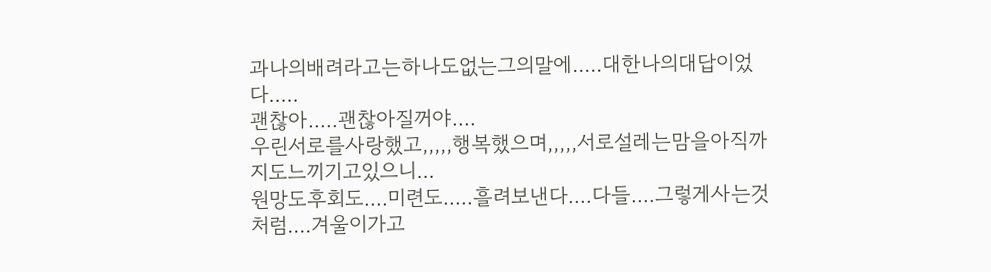과나의배려라고는하나도없는그의말에.....대한나의대답이었다.....
괜찮아.....괜찮아질꺼야....
우린서로를사랑했고,,,,,행복했으며,,,,,서로설레는맘을아직까지도느끼기고있으니...
원망도후회도....미련도.....흘려보낸다....다들....그렇게사는것처럼....겨울이가고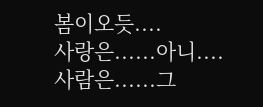봄이오듯....
사랑은......아니....사람은......그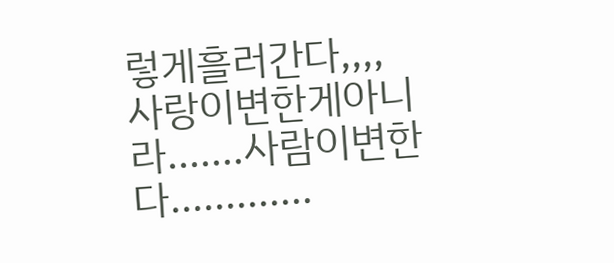렇게흘러간다,,,,
사랑이변한게아니라.......사람이변한다.............